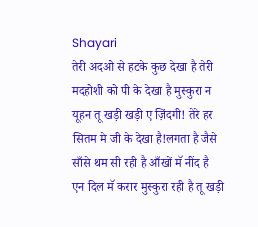Shayari
तेरी अदओ से हटके कुछ देखा है तेरी मदहोशी को पी के देखा है मुस्कुरा न यूहन तू खड़ी खड़ी ए ज़िंदगी! तेरे हर सितम मे जी के देखा है!लगता है जैसे साँसे थम सी रही है आँखों मॅ नींद है एन दिल मॅ करार मुस्कुरा रही है तू खड़ी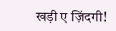खड़ी ए ज़िंदगी!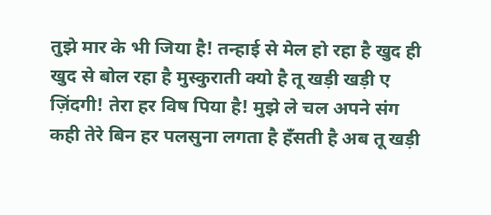तुझे मार के भी जिया है! तन्हाई से मेल हो रहा है खुद ही खुद से बोल रहा है मुस्कुराती क्यो है तू खड़ी खड़ी ए ज़िंदगी! तेरा हर विष पिया है! मुझे ले चल अपने संग कही तेरे बिन हर पलसुना लगता है हँसती है अब तू खड़ी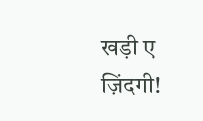खड़ी ए ज़िंदगी!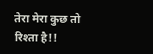तेरा मेरा कुछ तो रिश्ता है!!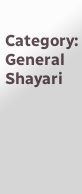Category: General Shayari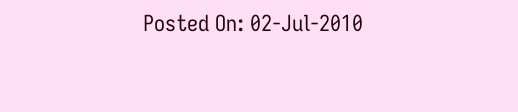Posted On: 02-Jul-2010